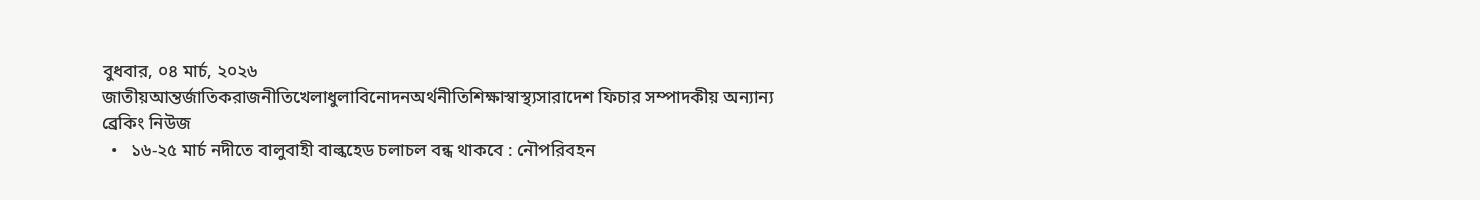বুধবার, ০৪ মার্চ, ২০২৬
জাতীয়আন্তর্জাতিকরাজনীতিখেলাধুলাবিনোদনঅর্থনীতিশিক্ষাস্বাস্থ্যসারাদেশ ফিচার সম্পাদকীয় অন্যান্য
ব্রেকিং নিউজ
  •   ১৬-২৫ মার্চ নদীতে বালুবাহী বাল্কহেড চলাচল বন্ধ থাকবে : নৌপরিবহন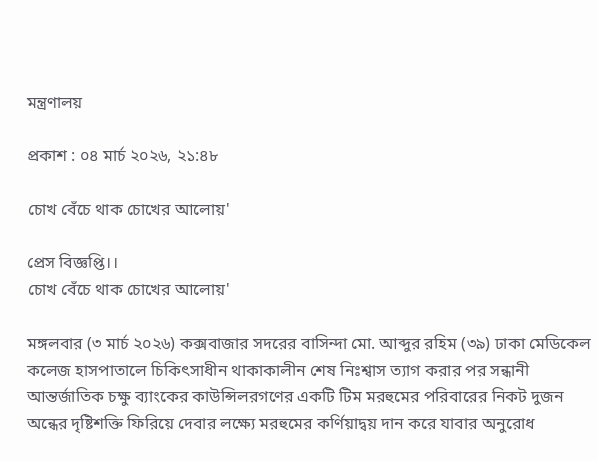মন্ত্রণালয়

প্রকাশ : ০৪ মার্চ ২০২৬, ২১:৪৮

চোখ বেঁচে থাক চোখের আলোয়'

প্রেস বিজ্ঞপ্তি।।
চোখ বেঁচে থাক চোখের আলোয়'

মঙ্গলবার (৩ মার্চ ২০২৬) কক্সবাজার সদরের বাসিন্দা মো. আব্দুর রহিম (৩৯) ঢাকা মেডিকেল কলেজ হাসপাতালে চিকিৎসাধীন থাকাকালীন শেষ নিঃশ্বাস ত্যাগ করার পর সন্ধানী আন্তর্জাতিক চক্ষু ব্যাংকের কাউন্সিলরগণের একটি টিম মরহুমের পরিবারের নিকট দুজন অন্ধের দৃষ্টিশক্তি ফিরিয়ে দেবার লক্ষ্যে মরহুমের কর্ণিয়াদ্বয় দান করে যাবার অনুরোধ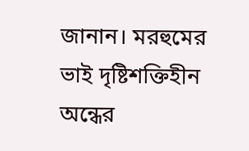জানান। মরহুমের ভাই দৃষ্টিশক্তিহীন অন্ধের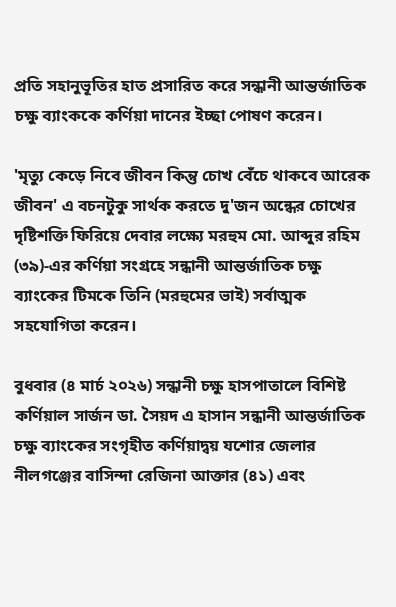প্রতি সহানুভূতির হাত প্রসারিত করে সন্ধানী আন্তর্জাতিক চক্ষু ব্যাংককে কর্ণিয়া দানের ইচ্ছা পোষণ করেন।

'মৃত্যু কেড়ে নিবে জীবন কিন্তু চোখ বেঁচে থাকবে আরেক জীবন' এ বচনটুকু সার্থক করতে দু'জন অন্ধের চোখের দৃষ্টিশক্তি ফিরিয়ে দেবার লক্ষ্যে মরহুম মো. আব্দুর রহিম (৩৯)-এর কর্ণিয়া সংগ্রহে সন্ধানী আন্তর্জাতিক চক্ষু ব্যাংকের টিমকে তিনি (মরহুমের ভাই) সর্বাত্মক সহযোগিতা করেন।

বুধবার (৪ মার্চ ২০২৬) সন্ধানী চক্ষু হাসপাতালে বিশিষ্ট কর্ণিয়াল সার্জন ডা. সৈয়দ এ হাসান সন্ধানী আন্তর্জাতিক চক্ষু ব্যাংকের সংগৃহীত কর্ণিয়াদ্বয় যশোর জেলার নীলগঞ্জের বাসিন্দা রেজিনা আক্তার (৪১) এবং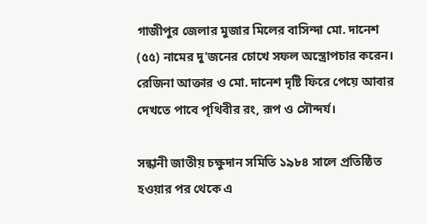গাজীপুর জেলার মুজার মিলের বাসিন্দা মো. দানেশ (৫৫) নামের দু'জনের চোখে সফল অস্ত্রোপচার করেন। রেজিনা আক্তার ও মো. দানেশ দৃষ্টি ফিরে পেয়ে আবার দেখতে পাবে পৃথিবীর রং, রূপ ও সৌন্দর্য।

সন্ধানী জাতীয় চক্ষুদান সমিতি ১৯৮৪ সালে প্রতিষ্ঠিত হওয়ার পর থেকে এ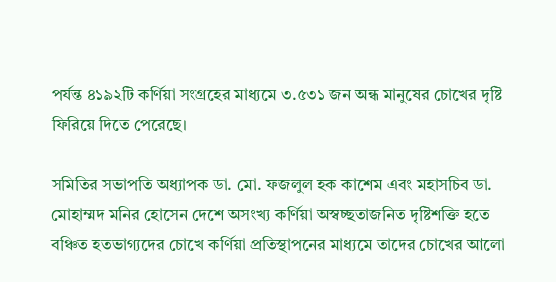পর্যন্ত ৪১৯২টি কর্ণিয়া সংগ্রহের মাধ্যমে ৩.৫৩১ জন অন্ধ মানুষের চোখের দৃষ্টি ফিরিয়ে দিতে পেরেছে।

সমিতির সভাপতি অধ্যাপক ডা. মো. ফজলুল হক কাশেম এবং মহাসচিব ডা. মোহাম্মদ মনির হোসেন দেশে অসংখ্য কর্ণিয়া অস্বচ্ছতাজনিত দৃষ্টিশক্তি হতে বঞ্চিত হতভাগ্যদের চোখে কর্ণিয়া প্রতিস্থাপনের মাধ্যমে তাদের চোখের আলো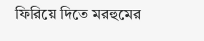ফিরিয়ে দিতে মরহুমের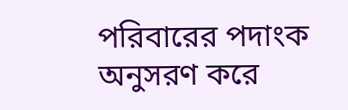পরিবারের পদাংক অনুসরণ করে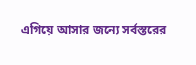এগিয়ে আসার জন্যে সর্বস্তরের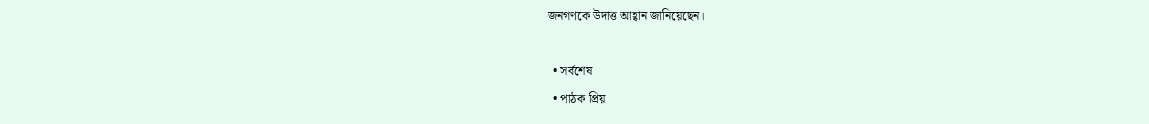জনগণকে উদাত্ত আহ্বান জানিয়েছেন।

  • সর্বশেষ
  • পাঠক প্রিয়